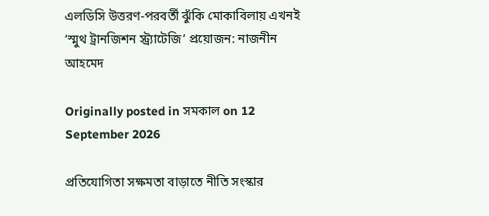এলডিসি উত্তরণ-পরবর্তী ঝুঁকি মোকাবিলায় এখনই ‘স্মুথ ট্রানজিশন স্ট্র্যাটেজি’ প্রয়োজন: নাজনীন আহমেদ

Originally posted in সমকাল on 12 September 2026

প্রতিযোগিতা সক্ষমতা বাড়াতে নীতি সংস্কার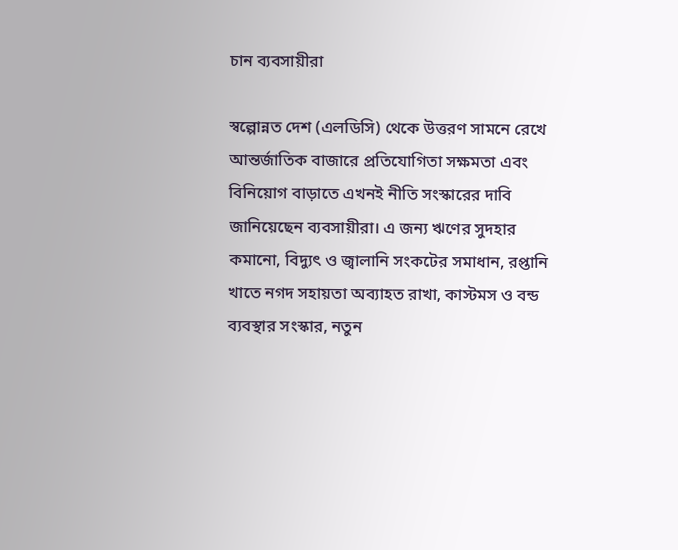চান ব্যবসায়ীরা

স্বল্পোন্নত দেশ (এলডিসি) থেকে উত্তরণ সামনে রেখে আন্তর্জাতিক বাজারে প্রতিযোগিতা সক্ষমতা এবং বিনিয়োগ বাড়াতে এখনই নীতি সংস্কারের দাবি জানিয়েছেন ব্যবসায়ীরা। এ জন্য ঋণের সুদহার কমানো, বিদ্যুৎ ও জ্বালানি সংকটের সমাধান, রপ্তানি খাতে নগদ সহায়তা অব্যাহত রাখা, কাস্টমস ও বন্ড ব্যবস্থার সংস্কার, নতুন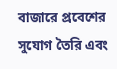বাজারে প্রবেশের সুযোগ তৈরি এবং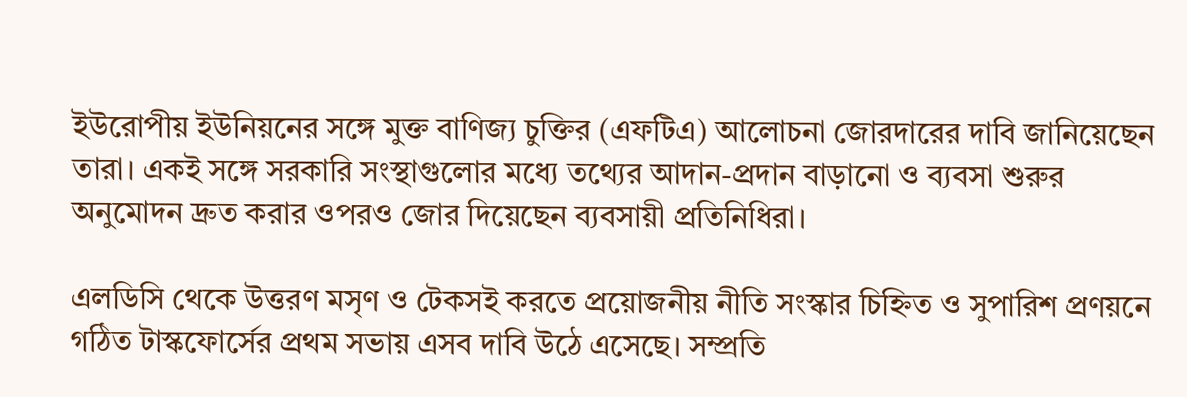ইউরোপীয় ইউনিয়নের সঙ্গে মুক্ত বাণিজ্য চুক্তির (এফটিএ) আলোচনা জোরদারের দাবি জানিয়েছেন তারা। একই সঙ্গে সরকারি সংস্থাগুলোর মধ্যে তথ্যের আদান-প্রদান বাড়ানো ও ব্যবসা শুরুর অনুমোদন দ্রুত করার ওপরও জোর দিয়েছেন ব্যবসায়ী প্রতিনিধিরা।

এলডিসি থেকে উত্তরণ মসৃণ ও টেকসই করতে প্রয়োজনীয় নীতি সংস্কার চিহ্নিত ও সুপারিশ প্রণয়নে গঠিত টাস্কফোর্সের প্রথম সভায় এসব দাবি উঠে এসেছে। সম্প্রতি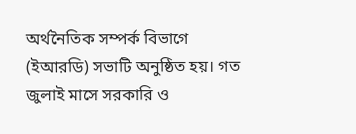অর্থনৈতিক সম্পর্ক বিভাগে (ইআরডি) সভাটি অনুষ্ঠিত হয়। গত জুলাই মাসে সরকারি ও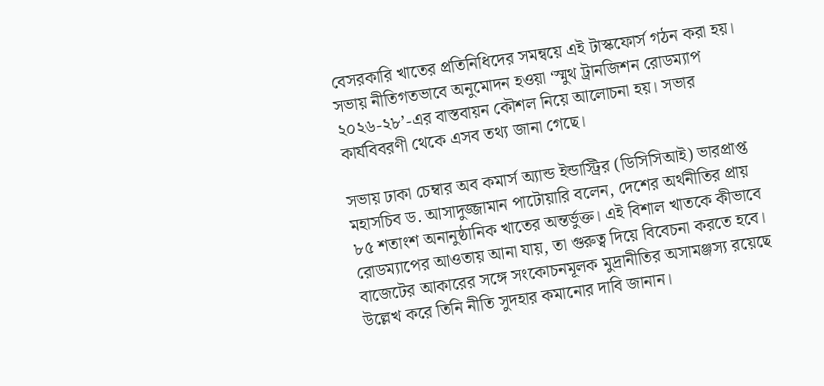বেসরকারি খাতের প্রতিনিধিদের সমন্বয়ে এই টাস্কফোর্স গঠন করা হয়। সভায় নীতিগতভাবে অনুমোদন হওয়া ‘স্মুথ ট্রানজিশন রোডম্যাপ ২০২৬-২৮’-এর বাস্তবায়ন কৌশল নিয়ে আলোচনা হয়। সভার কার্যবিবরণী থেকে এসব তথ্য জানা গেছে।

সভায় ঢাকা চেম্বার অব কমার্স অ্যান্ড ইন্ডাস্ট্রির (ডিসিসিআই) ভারপ্রাপ্ত মহাসচিব ড. আসাদুজ্জামান পাটোয়ারি বলেন, দেশের অর্থনীতির প্রায় ৮৫ শতাংশ অনানুষ্ঠানিক খাতের অন্তর্ভুক্ত। এই বিশাল খাতকে কীভাবে রোডম্যাপের আওতায় আনা যায়, তা গুরুত্ব দিয়ে বিবেচনা করতে হবে। বাজেটের আকারের সঙ্গে সংকোচনমূলক মুদ্রানীতির অসামঞ্জস্য রয়েছে উল্লেখ করে তিনি নীতি সুদহার কমানোর দাবি জানান।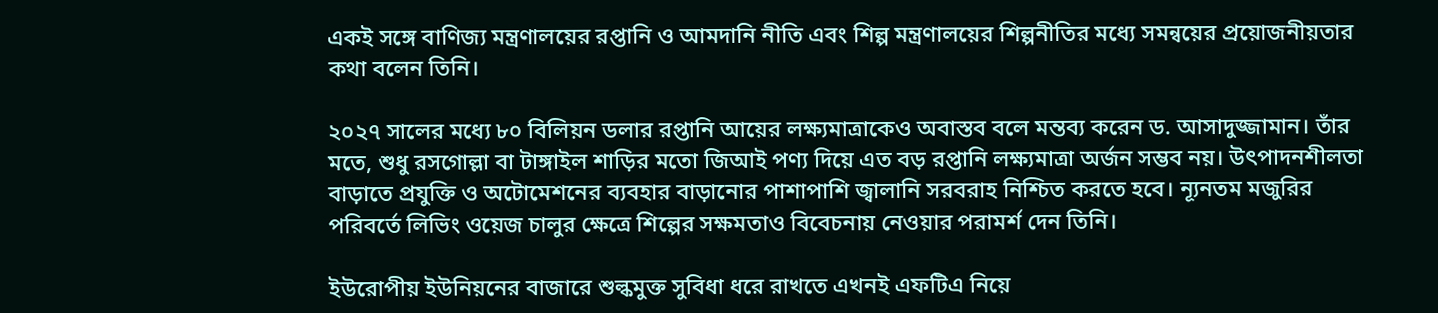একই সঙ্গে বাণিজ্য মন্ত্রণালয়ের রপ্তানি ও আমদানি নীতি এবং শিল্প মন্ত্রণালয়ের শিল্পনীতির মধ্যে সমন্বয়ের প্রয়োজনীয়তার কথা বলেন তিনি।

২০২৭ সালের মধ্যে ৮০ বিলিয়ন ডলার রপ্তানি আয়ের লক্ষ্যমাত্রাকেও অবাস্তব বলে মন্তব্য করেন ড. আসাদুজ্জামান। তাঁর মতে, শুধু রসগোল্লা বা টাঙ্গাইল শাড়ির মতো জিআই পণ্য দিয়ে এত বড় রপ্তানি লক্ষ্যমাত্রা অর্জন সম্ভব নয়। উৎপাদনশীলতা বাড়াতে প্রযুক্তি ও অটোমেশনের ব্যবহার বাড়ানোর পাশাপাশি জ্বালানি সরবরাহ নিশ্চিত করতে হবে। ন্যূনতম মজুরির পরিবর্তে লিভিং ওয়েজ চালুর ক্ষেত্রে শিল্পের সক্ষমতাও বিবেচনায় নেওয়ার পরামর্শ দেন তিনি।

ইউরোপীয় ইউনিয়নের বাজারে শুল্কমুক্ত সুবিধা ধরে রাখতে এখনই এফটিএ নিয়ে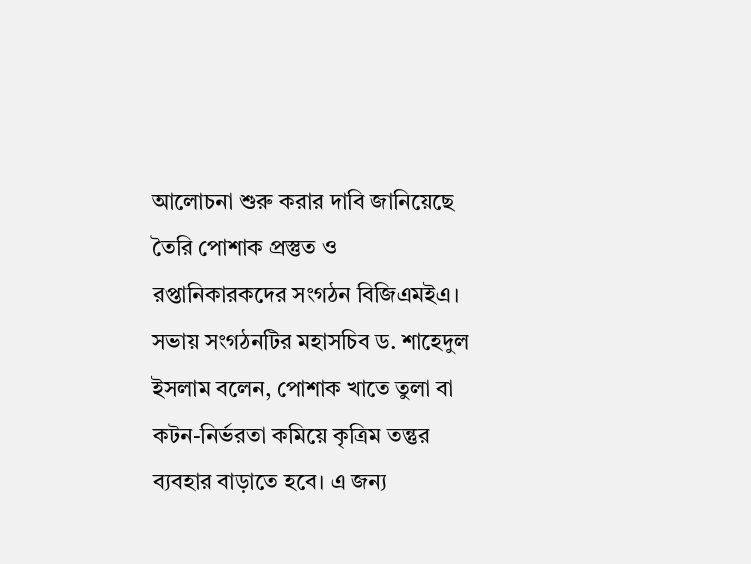আলোচনা শুরু করার দাবি জানিয়েছে তৈরি পোশাক প্রস্তুত ও রপ্তানিকারকদের সংগঠন বিজিএমইএ। সভায় সংগঠনটির মহাসচিব ড. শাহেদুল ইসলাম বলেন, পোশাক খাতে তুলা বা কটন-নির্ভরতা কমিয়ে কৃত্রিম তন্তুর ব্যবহার বাড়াতে হবে। এ জন্য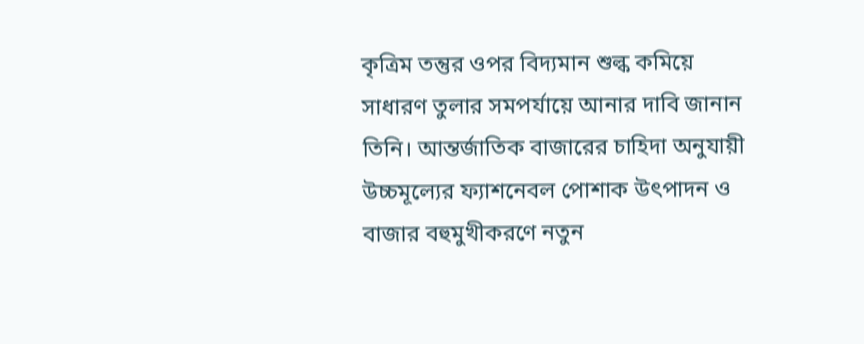কৃত্রিম তন্তুর ওপর বিদ্যমান শুল্ক কমিয়ে সাধারণ তুলার সমপর্যায়ে আনার দাবি জানান তিনি। আন্তর্জাতিক বাজারের চাহিদা অনুযায়ী উচ্চমূল্যের ফ্যাশনেবল পোশাক উৎপাদন ও বাজার বহুমুখীকরণে নতুন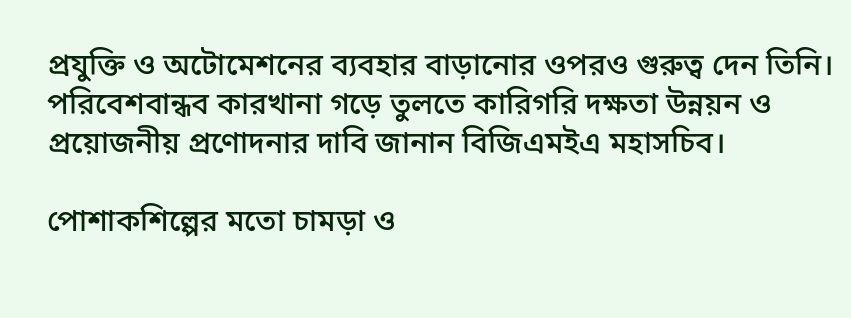প্রযুক্তি ও অটোমেশনের ব্যবহার বাড়ানোর ওপরও গুরুত্ব দেন তিনি। পরিবেশবান্ধব কারখানা গড়ে তুলতে কারিগরি দক্ষতা উন্নয়ন ও প্রয়োজনীয় প্রণোদনার দাবি জানান বিজিএমইএ মহাসচিব।

পোশাকশিল্পের মতো চামড়া ও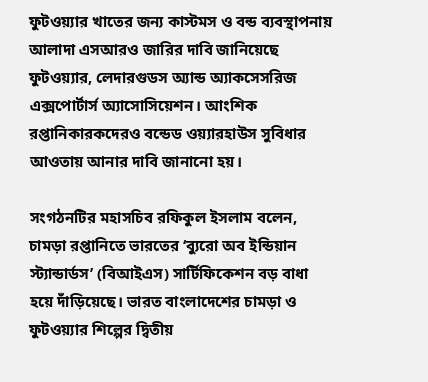ফুটওয়্যার খাতের জন্য কাস্টমস ও বন্ড ব্যবস্থাপনায় আলাদা এসআরও জারির দাবি জানিয়েছে ফুটওয়্যার, লেদারগুডস অ্যান্ড অ্যাকসেসরিজ এক্সপোর্টার্স অ্যাসোসিয়েশন। আংশিক রপ্তানিকারকদেরও বন্ডেড ওয়্যারহাউস সুবিধার আওতায় আনার দাবি জানানো হয়।

সংগঠনটির মহাসচিব রফিকুল ইসলাম বলেন, চামড়া রপ্তানিতে ভারতের ‘ব্যুরো অব ইন্ডিয়ান স্ট্যান্ডার্ডস’ (বিআইএস) সার্টিফিকেশন বড় বাধা হয়ে দাঁড়িয়েছে। ভারত বাংলাদেশের চামড়া ও ফুটওয়্যার শিল্পের দ্বিতীয়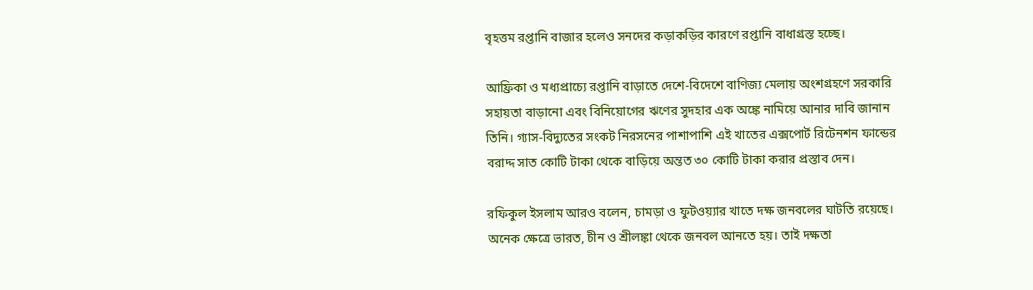বৃহত্তম রপ্তানি বাজার হলেও সনদের কড়াকড়ির কারণে রপ্তানি বাধাগ্রস্ত হচ্ছে।

আফ্রিকা ও মধ্যপ্রাচ্যে রপ্তানি বাড়াতে দেশে-বিদেশে বাণিজ্য মেলায় অংশগ্রহণে সরকারি সহায়তা বাড়ানো এবং বিনিয়োগের ঋণের সুদহার এক অঙ্কে নামিয়ে আনার দাবি জানান তিনি। গ্যাস-বিদ্যুতের সংকট নিরসনের পাশাপাশি এই খাতের এক্সপোর্ট রিটেনশন ফান্ডের বরাদ্দ সাত কোটি টাকা থেকে বাড়িয়ে অন্তত ৩০ কোটি টাকা করার প্রস্তাব দেন।

রফিকুল ইসলাম আরও বলেন, চামড়া ও ফুটওয়্যার খাতে দক্ষ জনবলের ঘাটতি রয়েছে। অনেক ক্ষেত্রে ভারত, চীন ও শ্রীলঙ্কা থেকে জনবল আনতে হয়। তাই দক্ষতা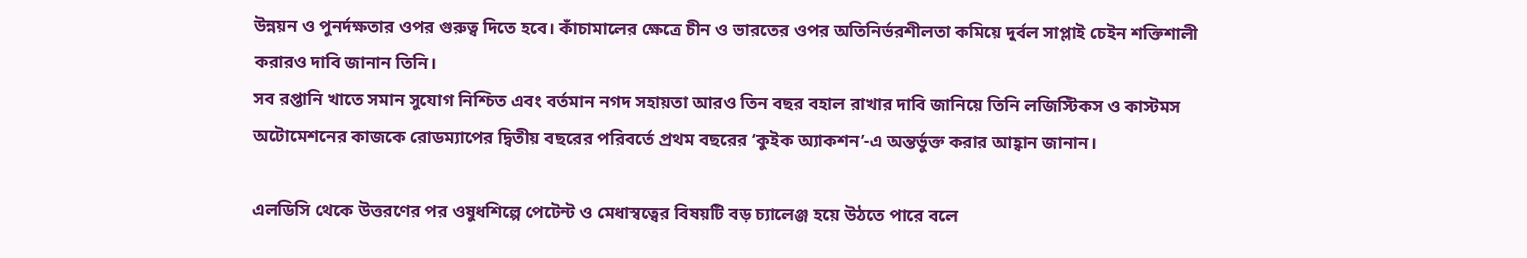উন্নয়ন ও পুনর্দক্ষতার ওপর গুরুত্ব দিতে হবে। কাঁচামালের ক্ষেত্রে চীন ও ভারতের ওপর অতিনির্ভরশীলতা কমিয়ে দুর্বল সাপ্লাই চেইন শক্তিশালী করারও দাবি জানান তিনি।
সব রপ্তানি খাতে সমান সুযোগ নিশ্চিত এবং বর্তমান নগদ সহায়তা আরও তিন বছর বহাল রাখার দাবি জানিয়ে তিনি লজিস্টিকস ও কাস্টমস অটোমেশনের কাজকে রোডম্যাপের দ্বিতীয় বছরের পরিবর্তে প্রথম বছরের ‘কুইক অ্যাকশন’-এ অন্তর্ভুক্ত করার আহ্বান জানান।

এলডিসি থেকে উত্তরণের পর ওষুধশিল্পে পেটেন্ট ও মেধাস্বত্বের বিষয়টি বড় চ্যালেঞ্জ হয়ে উঠতে পারে বলে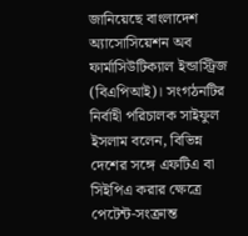জানিয়েছে বাংলাদেশ অ্যাসোসিয়েশন অব ফার্মাসিউটিক্যাল ইন্ডাস্ট্রিজ (বিএপিআই)। সংগঠনটির নির্বাহী পরিচালক সাইফুল ইসলাম বলেন, বিভিন্ন দেশের সঙ্গে এফটিএ বা সিইপিএ করার ক্ষেত্রে পেটেন্ট-সংক্রান্ত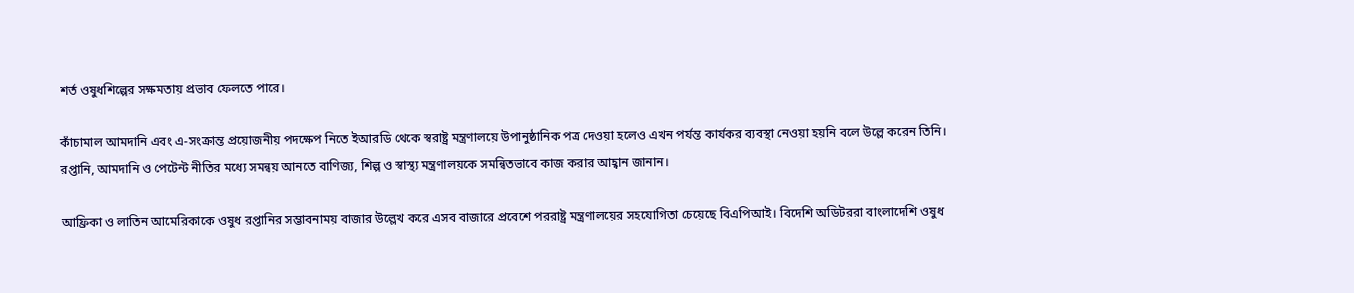শর্ত ওষুধশিল্পের সক্ষমতায় প্রভাব ফেলতে পারে।

কাঁচামাল আমদানি এবং এ-সংক্রান্ত প্রয়োজনীয় পদক্ষেপ নিতে ইআরডি থেকে স্বরাষ্ট্র মন্ত্রণালয়ে উপানুষ্ঠানিক পত্র দেওয়া হলেও এখন পর্যন্ত কার্যকর ব্যবস্থা নেওয়া হয়নি বলে উল্লে করেন তিনি। রপ্তানি, আমদানি ও পেটেন্ট নীতির মধ্যে সমন্বয় আনতে বাণিজ্য, শিল্প ও স্বাস্থ্য মন্ত্রণালয়কে সমন্বিতভাবে কাজ করার আহ্বান জানান।

আফ্রিকা ও লাতিন আমেরিকাকে ওষুধ রপ্তানির সম্ভাবনাময় বাজার উল্লেখ করে এসব বাজারে প্রবেশে পররাষ্ট্র মন্ত্রণালয়ের সহযোগিতা চেয়েছে বিএপিআই। বিদেশি অডিটররা বাংলাদেশি ওষুধ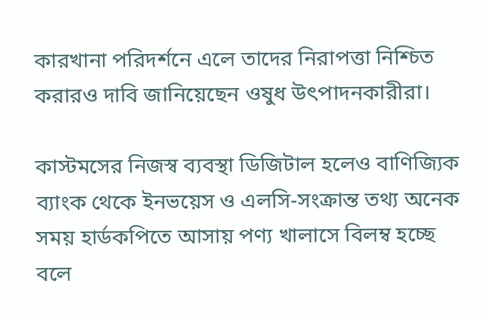কারখানা পরিদর্শনে এলে তাদের নিরাপত্তা নিশ্চিত করারও দাবি জানিয়েছেন ওষুধ উৎপাদনকারীরা।

কাস্টমসের নিজস্ব ব্যবস্থা ডিজিটাল হলেও বাণিজ্যিক ব্যাংক থেকে ইনভয়েস ও এলসি-সংক্রান্ত তথ্য অনেক সময় হার্ডকপিতে আসায় পণ্য খালাসে বিলম্ব হচ্ছে বলে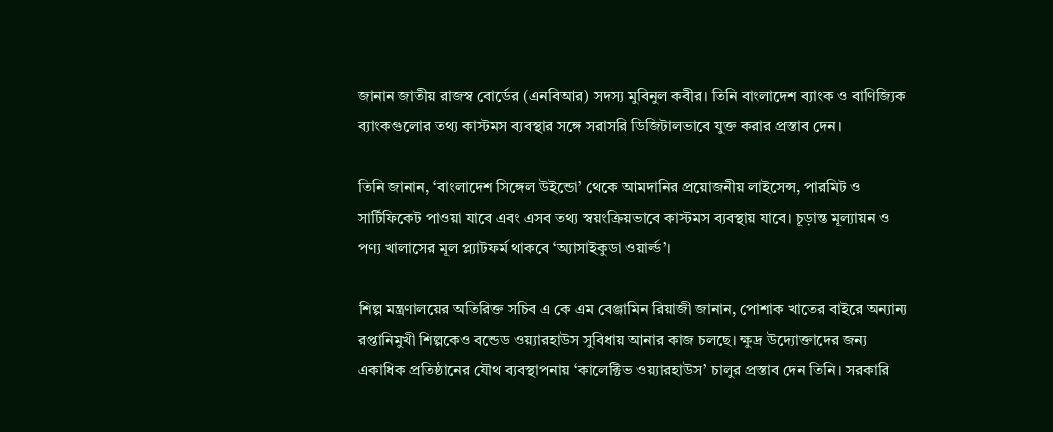জানান জাতীয় রাজস্ব বোর্ডের (এনবিআর) সদস্য মুবিনুল কবীর। তিনি বাংলাদেশ ব্যাংক ও বাণিজ্যিক ব্যাংকগুলোর তথ্য কাস্টমস ব্যবস্থার সঙ্গে সরাসরি ডিজিটালভাবে যুক্ত করার প্রস্তাব দেন।

তিনি জানান, ‘বাংলাদেশ সিঙ্গেল উইন্ডো’ থেকে আমদানির প্রয়োজনীয় লাইসেন্স, পারমিট ও সার্টিফিকেট পাওয়া যাবে এবং এসব তথ্য স্বয়ংক্রিয়ভাবে কাস্টমস ব্যবস্থায় যাবে। চূড়ান্ত মূল্যায়ন ও পণ্য খালাসের মূল প্ল্যাটফর্ম থাকবে ‘অ্যাসাইকুডা ওয়ার্ল্ড’।

শিল্প মন্ত্রণালয়ের অতিরিক্ত সচিব এ কে এম বেঞ্জামিন রিয়াজী জানান, পোশাক খাতের বাইরে অন্যান্য রপ্তানিমুখী শিল্পকেও বন্ডেড ওয়্যারহাউস সুবিধায় আনার কাজ চলছে। ক্ষুদ্র উদ্যোক্তাদের জন্য একাধিক প্রতিষ্ঠানের যৌথ ব্যবস্থাপনায় ‘কালেক্টিভ ওয়্যারহাউস’ চালুর প্রস্তাব দেন তিনি। সরকারি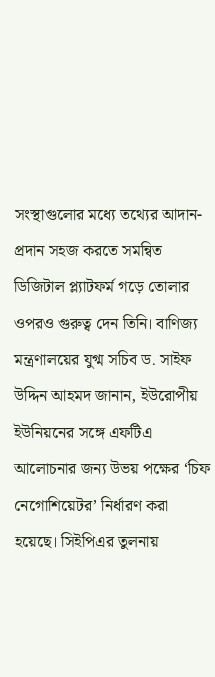সংস্থাগুলোর মধ্যে তথ্যের আদান-প্রদান সহজ করতে সমন্বিত ডিজিটাল প্ল্যাটফর্ম গড়ে তোলার ওপরও গুরুত্ব দেন তিনি। বাণিজ্য মন্ত্রণালয়ের যুগ্ম সচিব ড. সাইফ উদ্দিন আহমদ জানান, ইউরোপীয় ইউনিয়নের সঙ্গে এফটিএ আলোচনার জন্য উভয় পক্ষের ‘চিফ নেগোশিয়েটর’ নির্ধারণ করা হয়েছে। সিইপিএর তুলনায়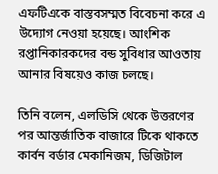এফটিএকে বাস্তবসম্মত বিবেচনা করে এ উদ্যোগ নেওয়া হয়েছে। আংশিক রপ্তানিকারকদের বন্ড সুবিধার আওতায় আনার বিষয়েও কাজ চলছে।

তিনি বলেন, এলডিসি থেকে উত্তরণের পর আন্তর্জাতিক বাজারে টিকে থাকতে কার্বন বর্ডার মেকানিজম, ডিজিটাল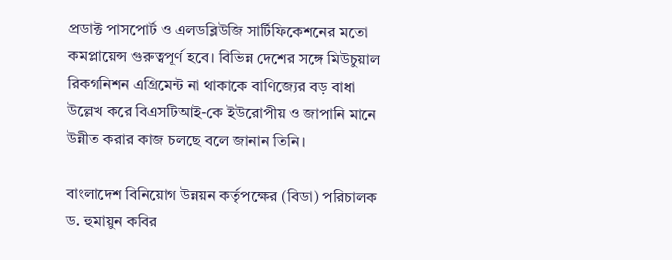প্রডাক্ট পাসপোর্ট ও এলডব্লিউজি সার্টিফিকেশনের মতো কমপ্লায়েন্স গুরুত্বপূর্ণ হবে। বিভিন্ন দেশের সঙ্গে মিউচুয়াল রিকগনিশন এগ্রিমেন্ট না থাকাকে বাণিজ্যের বড় বাধা উল্লেখ করে বিএসটিআই-কে ইউরোপীয় ও জাপানি মানে উন্নীত করার কাজ চলছে বলে জানান তিনি।

বাংলাদেশ বিনিয়োগ উন্নয়ন কর্তৃপক্ষের (বিডা) পরিচালক ড. হুমায়ুন কবির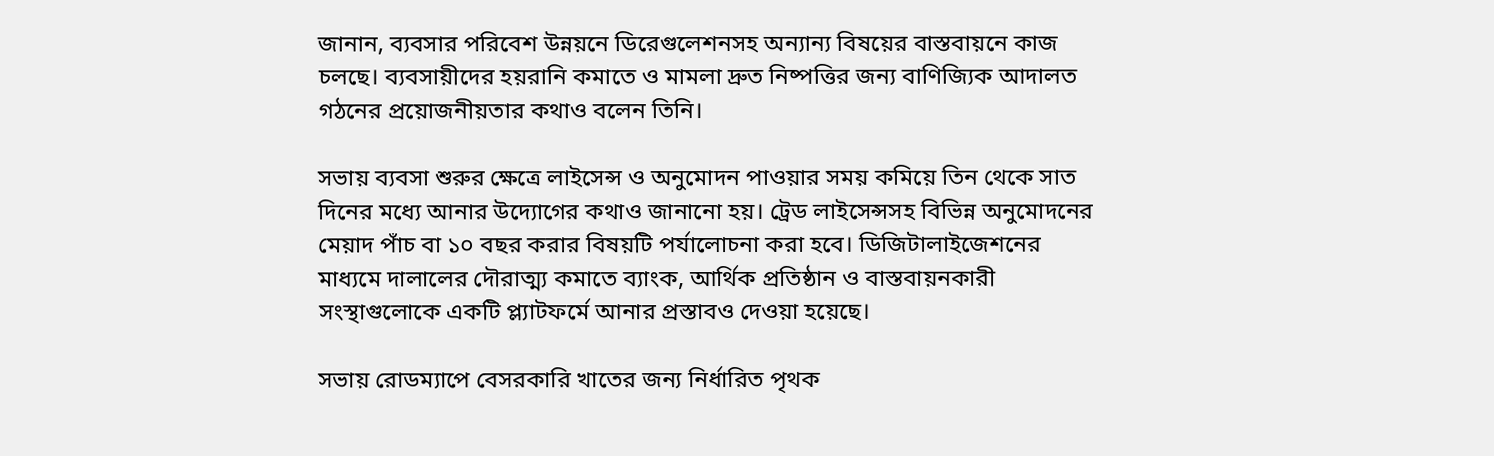জানান, ব্যবসার পরিবেশ উন্নয়নে ডিরেগুলেশনসহ অন্যান্য বিষয়ের বাস্তবায়নে কাজ চলছে। ব্যবসায়ীদের হয়রানি কমাতে ও মামলা দ্রুত নিষ্পত্তির জন্য বাণিজ্যিক আদালত গঠনের প্রয়োজনীয়তার কথাও বলেন তিনি।

সভায় ব্যবসা শুরুর ক্ষেত্রে লাইসেন্স ও অনুমোদন পাওয়ার সময় কমিয়ে তিন থেকে সাত দিনের মধ্যে আনার উদ্যোগের কথাও জানানো হয়। ট্রেড লাইসেন্সসহ বিভিন্ন অনুমোদনের মেয়াদ পাঁচ বা ১০ বছর করার বিষয়টি পর্যালোচনা করা হবে। ডিজিটালাইজেশনের মাধ্যমে দালালের দৌরাত্ম্য কমাতে ব্যাংক, আর্থিক প্রতিষ্ঠান ও বাস্তবায়নকারী সংস্থাগুলোকে একটি প্ল্যাটফর্মে আনার প্রস্তাবও দেওয়া হয়েছে।

সভায় রোডম্যাপে বেসরকারি খাতের জন্য নির্ধারিত পৃথক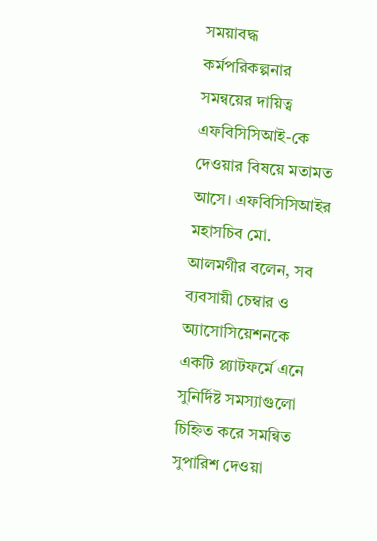সময়াবদ্ধ কর্মপরিকল্পনার সমন্বয়ের দায়িত্ব এফবিসিসিআই-কে দেওয়ার বিষয়ে মতামত আসে। এফবিসিসিআইর মহাসচিব মো. আলমগীর বলেন, সব ব্যবসায়ী চেম্বার ও অ্যাসোসিয়েশনকে একটি প্ল্যাটফর্মে এনে সুনির্দিষ্ট সমস্যাগুলো চিহ্নিত করে সমন্বিত সুপারিশ দেওয়া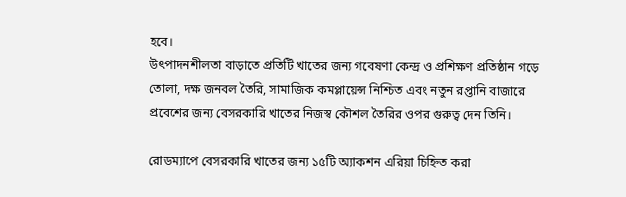হবে।
উৎপাদনশীলতা বাড়াতে প্রতিটি খাতের জন্য গবেষণা কেন্দ্র ও প্রশিক্ষণ প্রতিষ্ঠান গড়ে তোলা, দক্ষ জনবল তৈরি, সামাজিক কমপ্লায়েন্স নিশ্চিত এবং নতুন রপ্তানি বাজারে প্রবেশের জন্য বেসরকারি খাতের নিজস্ব কৌশল তৈরির ওপর গুরুত্ব দেন তিনি।

রোডম্যাপে বেসরকারি খাতের জন্য ১৫টি অ্যাকশন এরিয়া চিহ্নিত করা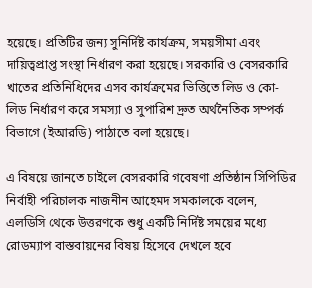হয়েছে। প্রতিটির জন্য সুনির্দিষ্ট কার্যক্রম, সময়সীমা এবং দায়িত্বপ্রাপ্ত সংস্থা নির্ধারণ করা হয়েছে। সরকারি ও বেসরকারি খাতের প্রতিনিধিদের এসব কার্যক্রমের ভিত্তিতে লিড ও কো-লিড নির্ধারণ করে সমস্যা ও সুপারিশ দ্রুত অর্থনৈতিক সম্পর্ক বিভাগে (ইআরডি) পাঠাতে বলা হয়েছে।

এ বিষয়ে জানতে চাইলে বেসরকারি গবেষণা প্রতিষ্ঠান সিপিডির নির্বাহী পরিচালক নাজনীন আহেমদ সমকালকে বলেন, এলডিসি থেকে উত্তরণকে শুধু একটি নির্দিষ্ট সময়ের মধ্যে রোডম্যাপ বাস্তবায়নের বিষয় হিসেবে দেখলে হবে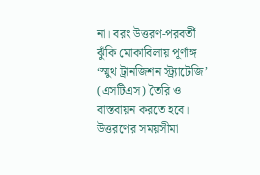না। বরং উত্তরণ-পরবর্তী ঝুঁকি মোকাবিলায় পূর্ণাঙ্গ ‘স্মুথ ট্রানজিশন স্ট্র্যাটেজি’ (এসটিএস) তৈরি ও বাস্তবায়ন করতে হবে। উত্তরণের সময়সীমা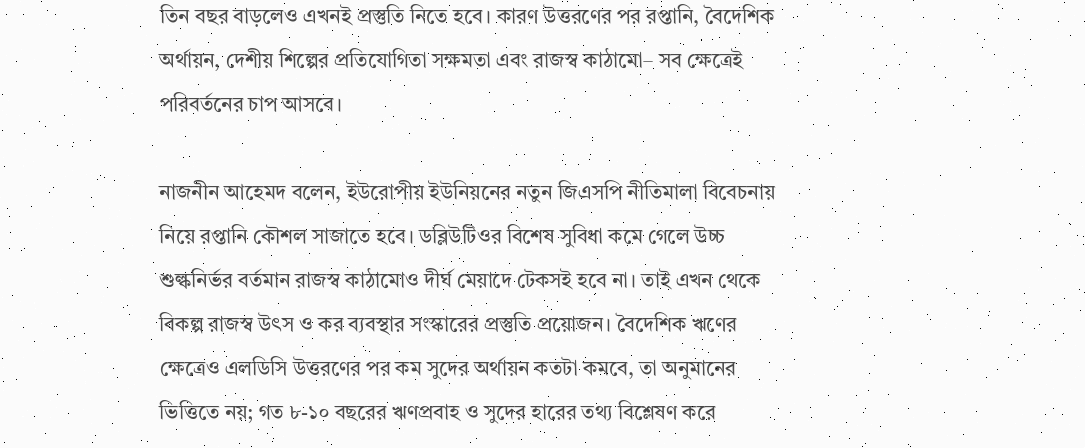তিন বছর বাড়লেও এখনই প্রস্তুতি নিতে হবে। কারণ উত্তরণের পর রপ্তানি, বৈদেশিক অর্থায়ন, দেশীয় শিল্পের প্রতিযোগিতা সক্ষমতা এবং রাজস্ব কাঠামো– সব ক্ষেত্রেই পরিবর্তনের চাপ আসবে।

নাজনীন আহেমদ বলেন, ইউরোপীয় ইউনিয়নের নতুন জিএসপি নীতিমালা বিবেচনায় নিয়ে রপ্তানি কৌশল সাজাতে হবে। ডব্লিউটিওর বিশেষ সুবিধা কমে গেলে উচ্চ শুল্কনির্ভর বর্তমান রাজস্ব কাঠামোও দীর্ঘ মেয়াদে টেকসই হবে না। তাই এখন থেকে বিকল্প রাজস্ব উৎস ও কর ব্যবস্থার সংস্কারের প্রস্তুতি প্রয়োজন। বৈদেশিক ঋণের ক্ষেত্রেও এলডিসি উত্তরণের পর কম সুদের অর্থায়ন কতটা কমবে, তা অনুমানের ভিত্তিতে নয়; গত ৮-১০ বছরের ঋণপ্রবাহ ও সুদের হারের তথ্য বিশ্লেষণ করে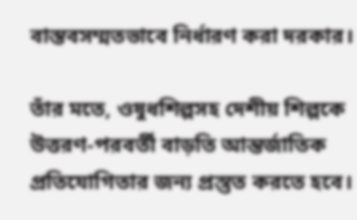বাস্তবসম্মতভাবে নির্ধারণ করা দরকার।

তাঁর মতে, ওষুধশিল্পসহ দেশীয় শিল্পকে উত্তরণ-পরবর্তী বাড়তি আন্তর্জাতিক প্রতিযোগিতার জন্য প্রস্তুত করতে হবে।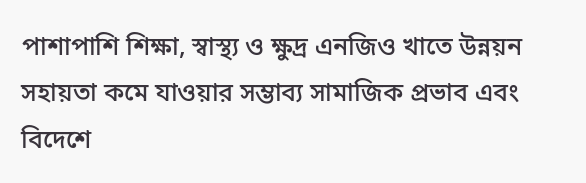পাশাপাশি শিক্ষা, স্বাস্থ্য ও ক্ষুদ্র এনজিও খাতে উন্নয়ন সহায়তা কমে যাওয়ার সম্ভাব্য সামাজিক প্রভাব এবং বিদেশে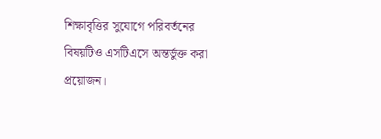শিক্ষাবৃত্তির সুযোগে পরিবর্তনের বিষয়টিও এসটিএসে অন্তর্ভুক্ত করা প্রয়োজন।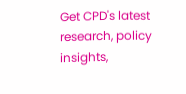Get CPD's latest research, policy insights,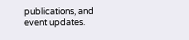publications, and event updates.